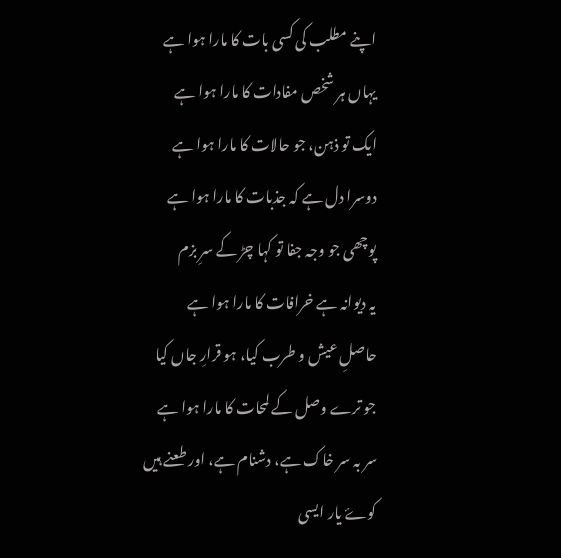اپنے مطلب کی کسی بات کا مارا ہوا ہے
یہاں ہر شخص مفادات کا مارا ہوا ہے
ایک تو ذہن، جو حالات کا مارا ہوا ہے
دوسرا دل ہے کہ جذبات کا مارا ہوا ہے
پوچھی جو وجہ جفا تو کہا چڑ کے سرِ بزم
یہ دیوانہ ہے خرافات کا مارا ہوا ہے
حاصلِ عیش و طرب کیا، ہو قرارِ جاں کیا
جو ترے وصل کے لمحات کا مارا ہوا ہے
سر بہ سر خاک ہے، دشنام ہے، اور طعنے ہیں
کوۓ یار ایسی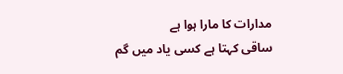مدارات کا مارا ہوا ہے
ساقی کہتا ہے کسی یاد میں گم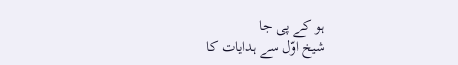ہو کے پی جا
شیخ اوّل سے ہدایات کا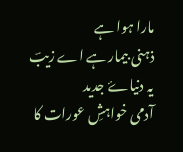مارا ہوا ہے
ذہنی بیمار ہے اے زیبؔ یہ دنیاۓ جدید
آدمی خواہشِ عورات کا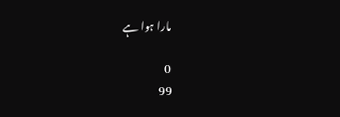مارا ہوا ہے

0
99